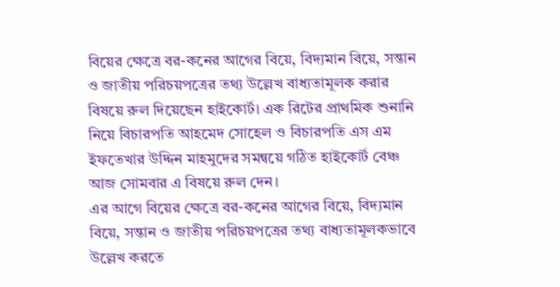বিয়ের ক্ষেত্রে বর-কনের আগের বিয়ে, বিদ্যমান বিয়ে, সন্তান ও জাতীয় পরিচয়পত্রের তথ্য উল্লেখ বাধ্যতামূলক করার বিষয়ে রুল দিয়েছেন হাইকোর্ট। এক রিটের প্রাথমিক শুনানি নিয়ে বিচারপতি আহমেদ সোহেল ও বিচারপতি এস এম ইফতেখার উদ্দিন মাহমুদের সমন্বয়ে গঠিত হাইকোর্ট বেঞ্চ আজ সোমবার এ বিষয়ে রুল দেন।
এর আগে বিয়ের ক্ষেত্রে বর-কনের আগের বিয়ে, বিদ্যমান বিয়ে, সন্তান ও জাতীয় পরিচয়পত্রের তথ্য বাধ্যতামূলকভাবে উল্লেখ করতে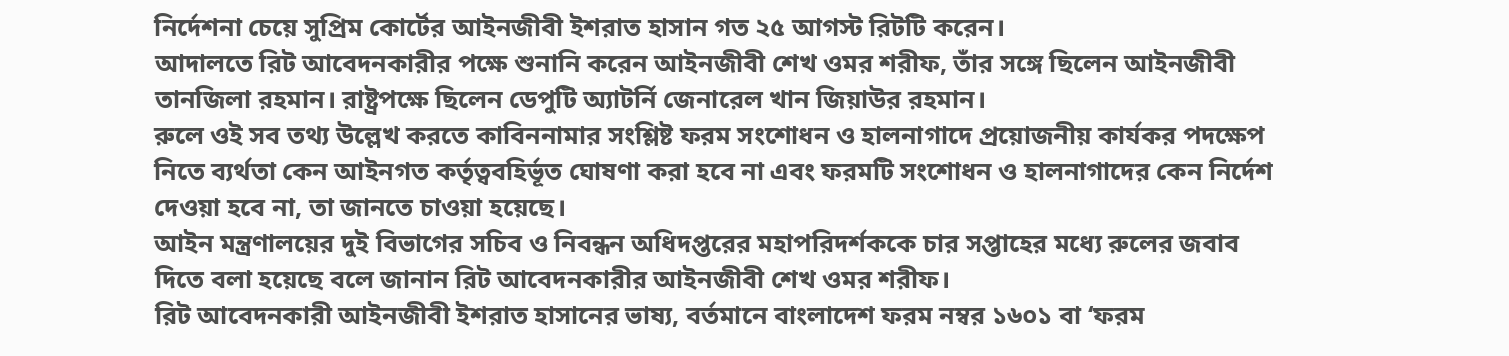নির্দেশনা চেয়ে সুপ্রিম কোর্টের আইনজীবী ইশরাত হাসান গত ২৫ আগস্ট রিটটি করেন।
আদালতে রিট আবেদনকারীর পক্ষে শুনানি করেন আইনজীবী শেখ ওমর শরীফ, তাঁর সঙ্গে ছিলেন আইনজীবী তানজিলা রহমান। রাষ্ট্রপক্ষে ছিলেন ডেপুটি অ্যাটর্নি জেনারেল খান জিয়াউর রহমান।
রুলে ওই সব তথ্য উল্লেখ করতে কাবিননামার সংশ্লিষ্ট ফরম সংশোধন ও হালনাগাদে প্রয়োজনীয় কার্যকর পদক্ষেপ নিতে ব্যর্থতা কেন আইনগত কর্তৃত্ববহির্ভূত ঘোষণা করা হবে না এবং ফরমটি সংশোধন ও হালনাগাদের কেন নির্দেশ দেওয়া হবে না, তা জানতে চাওয়া হয়েছে।
আইন মন্ত্রণালয়ের দুই বিভাগের সচিব ও নিবন্ধন অধিদপ্তরের মহাপরিদর্শককে চার সপ্তাহের মধ্যে রুলের জবাব দিতে বলা হয়েছে বলে জানান রিট আবেদনকারীর আইনজীবী শেখ ওমর শরীফ।
রিট আবেদনকারী আইনজীবী ইশরাত হাসানের ভাষ্য, বর্তমানে বাংলাদেশ ফরম নম্বর ১৬০১ বা ‘ফরম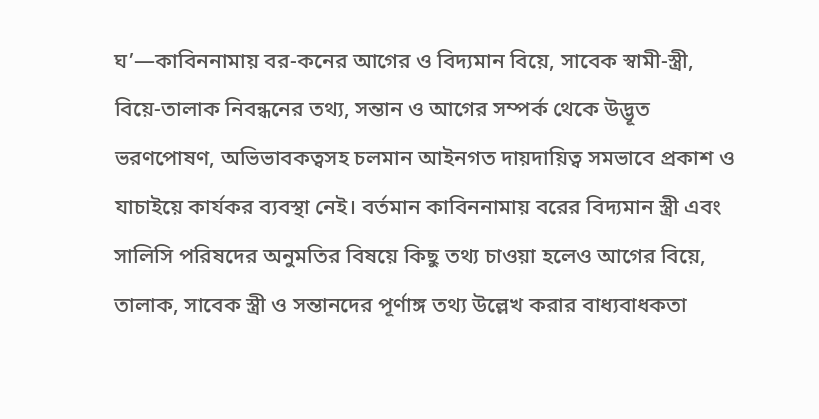ঘ’—কাবিননামায় বর-কনের আগের ও বিদ্যমান বিয়ে, সাবেক স্বামী-স্ত্রী, বিয়ে-তালাক নিবন্ধনের তথ্য, সন্তান ও আগের সম্পর্ক থেকে উদ্ভূত ভরণপোষণ, অভিভাবকত্বসহ চলমান আইনগত দায়দায়িত্ব সমভাবে প্রকাশ ও যাচাইয়ে কার্যকর ব্যবস্থা নেই। বর্তমান কাবিননামায় বরের বিদ্যমান স্ত্রী এবং সালিসি পরিষদের অনুমতির বিষয়ে কিছু তথ্য চাওয়া হলেও আগের বিয়ে, তালাক, সাবেক স্ত্রী ও সন্তানদের পূর্ণাঙ্গ তথ্য উল্লেখ করার বাধ্যবাধকতা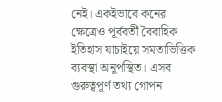নেই। একইভাবে কনের ক্ষেত্রেও পূর্ববর্তী বৈবাহিক ইতিহাস যাচাইয়ে সমতাভিত্তিক ব্যবস্থা অনুপস্থিত। এসব গুরুত্বপূর্ণ তথ্য গোপন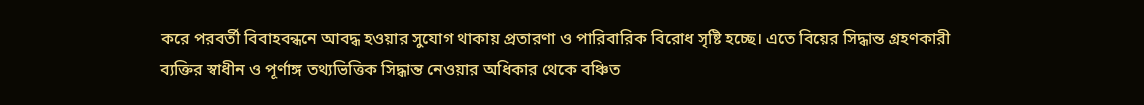করে পরবর্তী বিবাহবন্ধনে আবদ্ধ হওয়ার সুযোগ থাকায় প্রতারণা ও পারিবারিক বিরোধ সৃষ্টি হচ্ছে। এতে বিয়ের সিদ্ধান্ত গ্রহণকারী ব্যক্তির স্বাধীন ও পূর্ণাঙ্গ তথ্যভিত্তিক সিদ্ধান্ত নেওয়ার অধিকার থেকে বঞ্চিত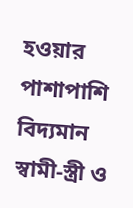হওয়ার পাশাপাশি বিদ্যমান স্বামী-স্ত্রী ও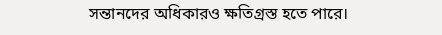সন্তানদের অধিকারও ক্ষতিগ্রস্ত হতে পারে।